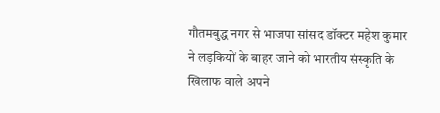गौतमबुद्ध नगर से भाजपा सांसद डॉक्टर महेश कुमार ने लड़कियों के बाहर जाने को भारतीय संस्कृति के खिलाफ वाले अपने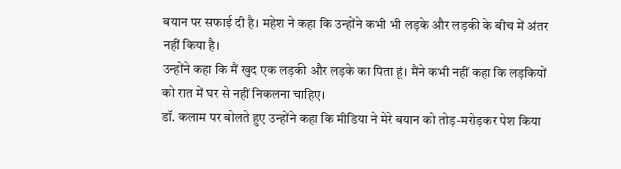बयान पर सफाई दी है। महेश ने कहा कि उन्होंने कभी भी लड़के और लड़की के बीच में अंतर नहीं किया है।
उन्होंने कहा कि मैं खुद एक लड़की और लड़के का पिता हूं। मैंने कभी नहीं कहा कि लड़कियों को रात में घर से नहीं निकलना चाहिए।
डॉ. कलाम पर बोलते हुए उन्होंने कहा कि मीडिया ने मेरे बयान को तोड़-मरोड़कर पेश किया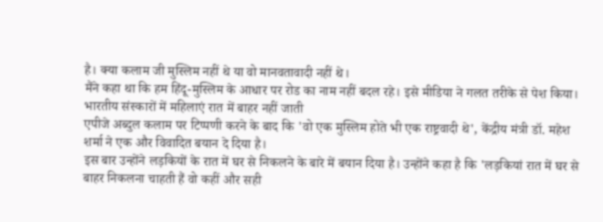है। क्या कलाम जी मुस्लिम नहीं थे या वो मानवतावादी नहीं थे।
मैंने कहा था कि हम हिंदू-मुस्लिम के आधार पर रोड का नाम नहीं बदल रहे। इसे मीडिया ने गलत तरीके से पेश किया।
भारतीय संस्कारों में महिलाएं रात में बाहर नहीं जाती
एपीजे अब्दुल कलाम पर टिप्पणी करने के बाद कि 'वो एक मुस्लिम होते भी एक राष्ट्रवादी थे', केंद्रीय मंत्री डॉ. महेश शर्मा ने एक और विवादित बयान दे दिया है।
इस बार उन्होंने लड़कियों के रात में घर से निकलने के बारे में बयान दिया है। उन्होंने कहा है कि 'लड़कियां रात में घर से बाहर निकलना चाहती हैं वो कहीं और सही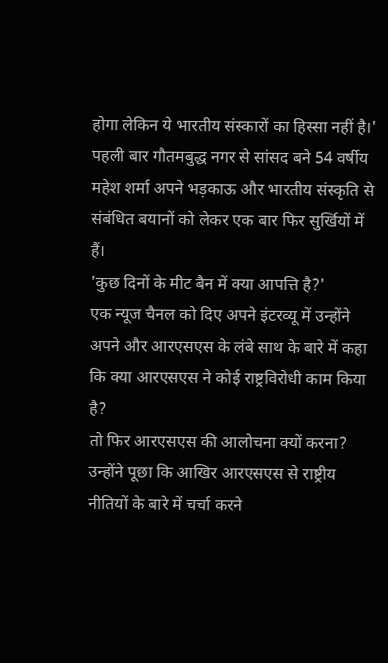होगा लेकिन ये भारतीय संस्कारों का हिस्सा नहीं है।'
पहली बार गौतमबुद्ध नगर से सांसद बने 54 वर्षीय महेश शर्मा अपने भड़काऊ और भारतीय संस्कृति से संबंधित बयानों को लेकर एक बार फिर सुर्खियों में हैं।
'कुछ दिनों के मीट बैन में क्या आपत्ति है?'
एक न्यूज चैनल को दिए अपने इंटरव्यू में उन्होंने अपने और आरएसएस के लंबे साथ के बारे में कहा कि क्या आरएसएस ने कोई राष्ट्रविरोधी काम किया है?
तो फिर आरएसएस की आलोचना क्यों करना? उन्होंने पूछा कि आखिर आरएसएस से राष्ट्रीय नीतियों के बारे में चर्चा करने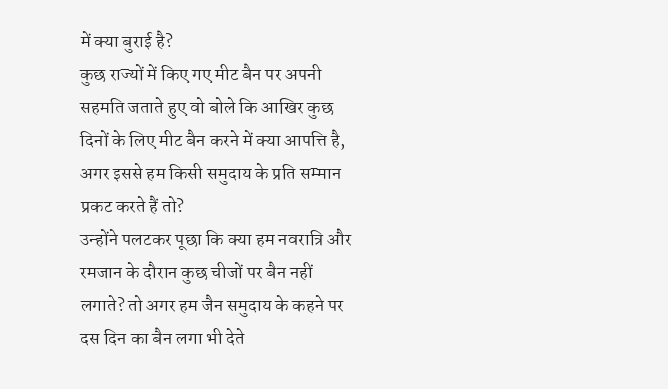में क्या बुराई है?
कुछ राज्यों में किए गए मीट बैन पर अपनी सहमति जताते हुए वो बोले कि आखिर कुछ दिनों के लिए मीट बैन करने में क्या आपत्ति है, अगर इससे हम किसी समुदाय के प्रति सम्मान प्रकट करते हैं तो?
उन्होंने पलटकर पूछा कि क्या हम नवरात्रि और रमजान के दौरान कुछ चीजों पर बैन नहीं लगाते? तो अगर हम जैन समुदाय के कहने पर दस दिन का बैन लगा भी देते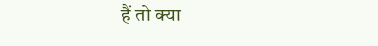हैं तो क्या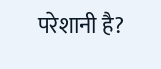परेशानी है?